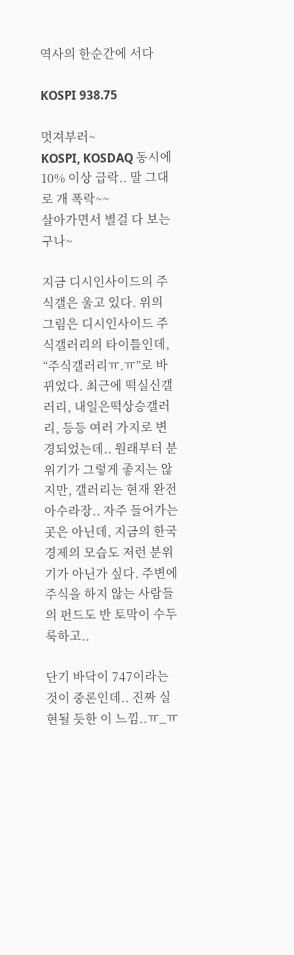역사의 한순간에 서다

KOSPI 938.75

멋져부러~
KOSPI, KOSDAQ 동시에 10% 이상 급락.. 말 그대로 개 폭락~~
살아가면서 별걸 다 보는구나~

지금 디시인사이드의 주식갤은 울고 있다. 위의 그림은 디시인사이드 주식갤러리의 타이틀인데, “주식갤러리ㅠ.ㅠ”로 바뀌었다. 최근에 떡실신갤러리, 내일은떡상승갤러리, 등등 여러 가지로 변경되었는데.. 원래부터 분위기가 그렇게 좋지는 않지만, 갤러리는 현재 완전 아수라장.. 자주 들어가는 곳은 아닌데, 지금의 한국 경제의 모습도 저런 분위기가 아닌가 싶다. 주변에 주식을 하지 않는 사람들의 펀드도 반 토막이 수두룩하고..

단기 바닥이 747이라는 것이 중론인데.. 진짜 실현될 듯한 이 느낌..ㅠ_ㅠ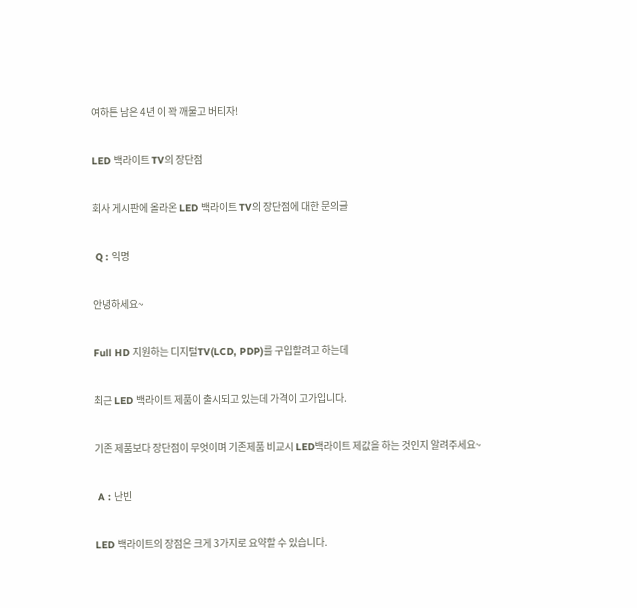여하튼 남은 4년 이 꽉 깨물고 버티자!

LED 백라이트 TV의 장단점

회사 게시판에 올라온 LED 백라이트 TV의 장단점에 대한 문의글

 Q : 익명

안녕하세요~

Full HD 지원하는 디지털TV(LCD, PDP)를 구입할려고 하는데

최근 LED 백라이트 제품이 출시되고 있는데 가격이 고가입니다.

기존 제품보다 장단점이 무엇이며 기존제품 비교시 LED백라이트 제값을 하는 것인지 알려주세요~

 A : 난빈

LED 백라이트의 장점은 크게 3가지로 요약할 수 있습니다.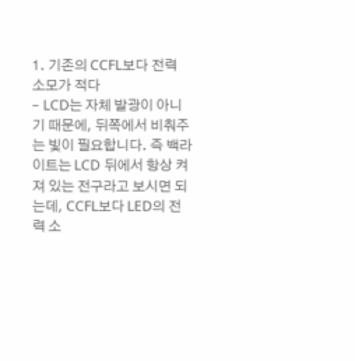1. 기존의 CCFL보다 전력 소모가 적다
– LCD는 자체 발광이 아니기 때문에, 뒤쪽에서 비춰주는 빛이 필요합니다. 즉 백라이트는 LCD 뒤에서 항상 켜져 있는 전구라고 보시면 되는데, CCFL보다 LED의 전력 소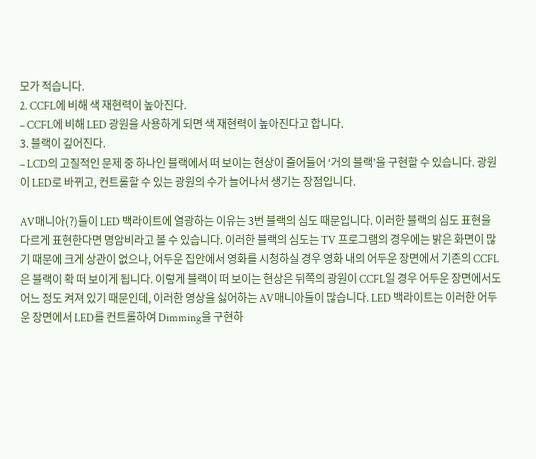모가 적습니다.
2. CCFL에 비해 색 재현력이 높아진다.
– CCFL에 비해 LED 광원을 사용하게 되면 색 재현력이 높아진다고 합니다.
3. 블랙이 깊어진다.
– LCD의 고질적인 문제 중 하나인 블랙에서 떠 보이는 현상이 줄어들어 ‘거의 블랙’을 구현할 수 있습니다. 광원이 LED로 바뀌고, 컨트롤할 수 있는 광원의 수가 늘어나서 생기는 장점입니다.

AV매니아(?)들이 LED 백라이트에 열광하는 이유는 3번 블랙의 심도 때문입니다. 이러한 블랙의 심도 표현을 다르게 표현한다면 명암비라고 볼 수 있습니다. 이러한 블랙의 심도는 TV 프로그램의 경우에는 밝은 화면이 많기 때문에 크게 상관이 없으나, 어두운 집안에서 영화를 시청하실 경우 영화 내의 어두운 장면에서 기존의 CCFL은 블랙이 확 떠 보이게 됩니다. 이렇게 블랙이 떠 보이는 현상은 뒤쪽의 광원이 CCFL일 경우 어두운 장면에서도 어느 정도 켜져 있기 때문인데, 이러한 영상을 싫어하는 AV매니아들이 많습니다. LED 백라이트는 이러한 어두운 장면에서 LED를 컨트롤하여 Dimming을 구현하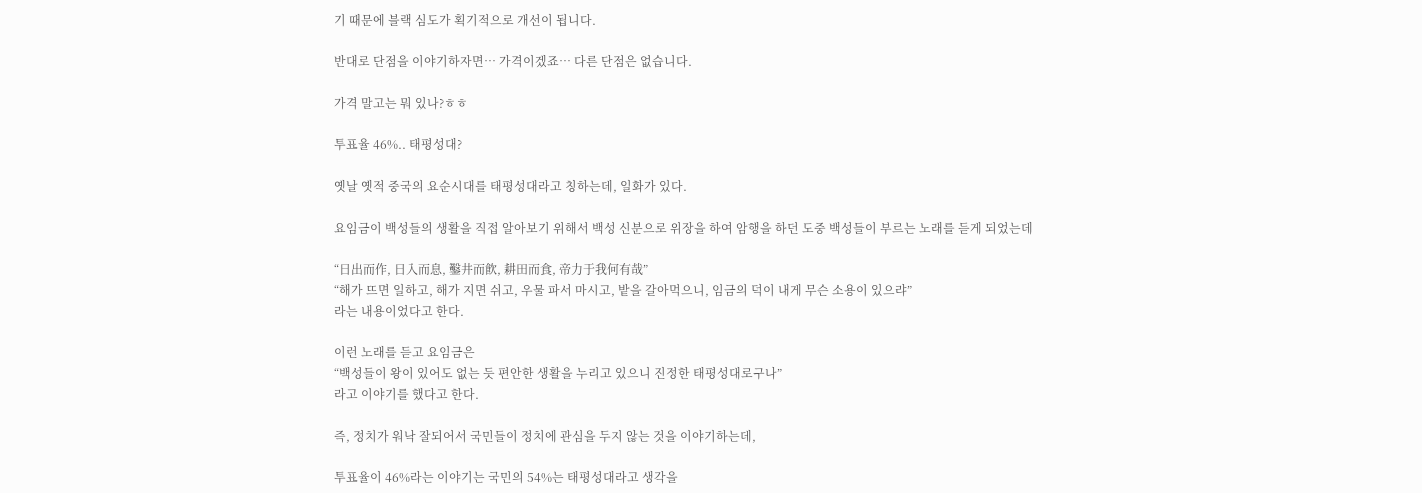기 때문에 블랙 심도가 획기적으로 개선이 됩니다.

반대로 단점을 이야기하자면… 가격이겠죠… 다른 단점은 없습니다.

가격 말고는 뭐 있나?ㅎㅎ

투표율 46%.. 태평성대?

옛날 옛적 중국의 요순시대를 태평성대라고 칭하는데, 일화가 있다.

요임금이 백성들의 생활을 직접 알아보기 위해서 백성 신분으로 위장을 하여 암행을 하던 도중 백성들이 부르는 노래를 듣게 되었는데

“日出而作, 日入而息, 鑿井而飮, 耕田而食, 帝力于我何有哉”
“해가 뜨면 일하고, 해가 지면 쉬고, 우물 파서 마시고, 밭을 갈아먹으니, 임금의 덕이 내게 무슨 소용이 있으랴”
라는 내용이었다고 한다.

이런 노래를 듣고 요임금은
“백성들이 왕이 있어도 없는 듯 편안한 생활을 누리고 있으니 진정한 태평성대로구나”
라고 이야기를 했다고 한다.

즉, 정치가 워낙 잘되어서 국민들이 정치에 관심을 두지 않는 것을 이야기하는데,

투표율이 46%라는 이야기는 국민의 54%는 태평성대라고 생각을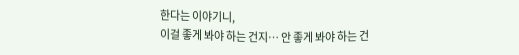한다는 이야기니,
이걸 좋게 봐야 하는 건지… 안 좋게 봐야 하는 건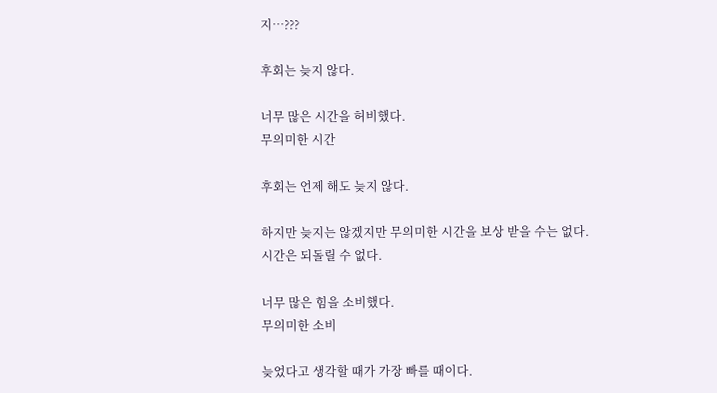지…???

후회는 늦지 않다.

너무 많은 시간을 허비했다.
무의미한 시간

후회는 언제 해도 늦지 않다.

하지만 늦지는 않겠지만 무의미한 시간을 보상 받을 수는 없다.
시간은 되돌릴 수 없다.

너무 많은 힘을 소비했다.
무의미한 소비

늦었다고 생각할 때가 가장 빠를 때이다.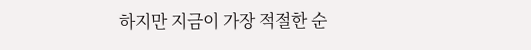하지만 지금이 가장 적절한 순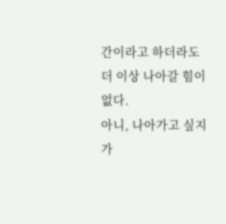간이라고 하더라도
더 이상 나아갈 힘이 없다.
아니, 나아가고 싶지가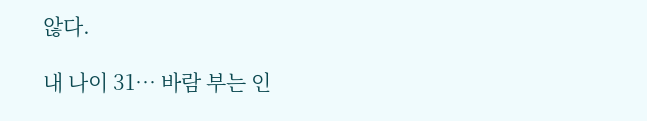않다.

내 나이 31… 바람 부는 인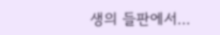생의 들판에서…